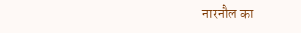नारनौल का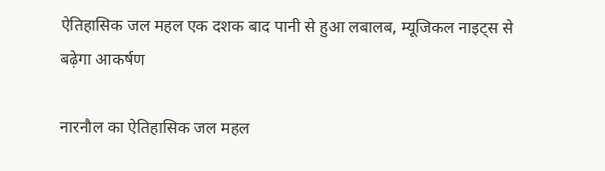ऐतिहासिक जल महल एक दशक बाद पानी से हुआ लबालब, म्यूजिकल नाइट्स से बढ़ेगा आकर्षण

नारनौल का ऐतिहासिक जल महल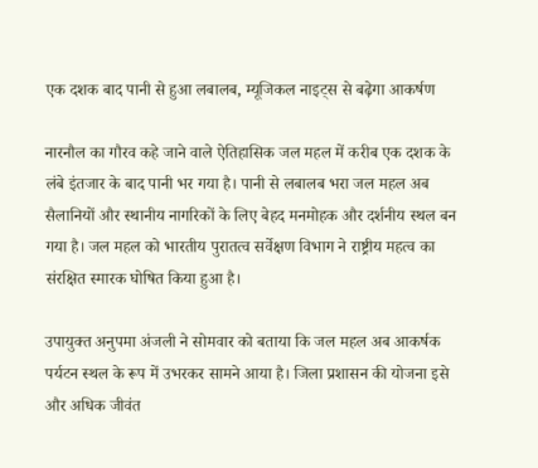एक दशक बाद पानी से हुआ लबालब, म्यूजिकल नाइट्स से बढ़ेगा आकर्षण

नारनौल का गौरव कहे जाने वाले ऐतिहासिक जल महल में करीब एक दशक के लंबे इंतजार के बाद पानी भर गया है। पानी से लबालब भरा जल महल अब सैलानियों और स्थानीय नागरिकों के लिए बेहद मनमोहक और दर्शनीय स्थल बन गया है। जल महल को भारतीय पुरातत्व सर्वेक्षण विभाग ने राष्ट्रीय महत्व का संरक्षित स्मारक घोषित किया हुआ है।

उपायुक्त अनुपमा अंजली ने सोमवार को बताया कि जल महल अब आकर्षक पर्यटन स्थल के रूप में उभरकर सामने आया है। जिला प्रशासन की योजना इसे और अधिक जीवंत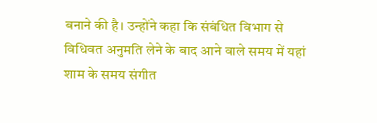बनाने की है। उन्होंने कहा कि संबंधित विभाग से विधिवत अनुमति लेने के बाद आने वाले समय में यहां शाम के समय संगीत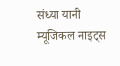संध्या यानी म्यूजिकल नाइट्स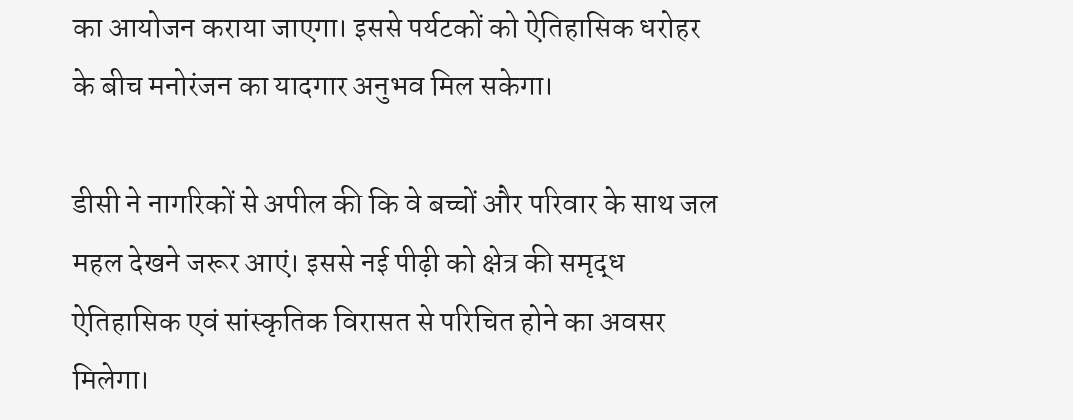का आयोजन कराया जाएगा। इससे पर्यटकों को ऐतिहासिक धरोहर के बीच मनोरंजन का यादगार अनुभव मिल सकेगा।

डीसी ने नागरिकों से अपील की कि वे बच्चों और परिवार के साथ जल महल देखने जरूर आएं। इससे नई पीढ़ी को क्षेत्र की समृद्ध ऐतिहासिक एवं सांस्कृतिक विरासत से परिचित होने का अवसर मिलेगा।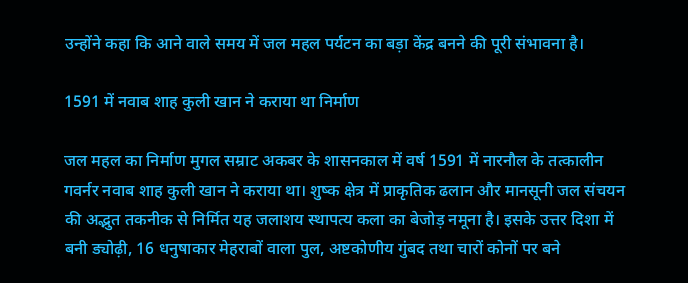उन्होंने कहा कि आने वाले समय में जल महल पर्यटन का बड़ा केंद्र बनने की पूरी संभावना है।

1591 में नवाब शाह कुली खान ने कराया था निर्माण

जल महल का निर्माण मुगल सम्राट अकबर के शासनकाल में वर्ष 1591 में नारनौल के तत्कालीन गवर्नर नवाब शाह कुली खान ने कराया था। शुष्क क्षेत्र में प्राकृतिक ढलान और मानसूनी जल संचयन की अद्भुत तकनीक से निर्मित यह जलाशय स्थापत्य कला का बेजोड़ नमूना है। इसके उत्तर दिशा में बनी ड्योढ़ी, 16 धनुषाकार मेहराबों वाला पुल, अष्टकोणीय गुंबद तथा चारों कोनों पर बने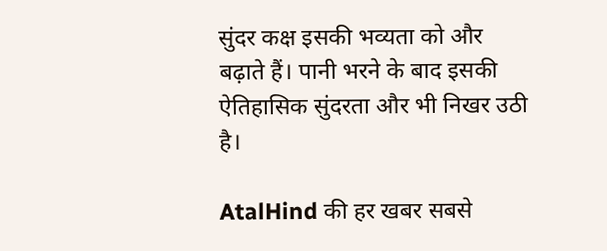सुंदर कक्ष इसकी भव्यता को और बढ़ाते हैं। पानी भरने के बाद इसकी ऐतिहासिक सुंदरता और भी निखर उठी है।

AtalHind की हर खबर सबसे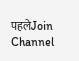पहलेJoin Channel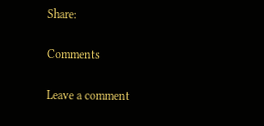Share:

Comments

Leave a comment